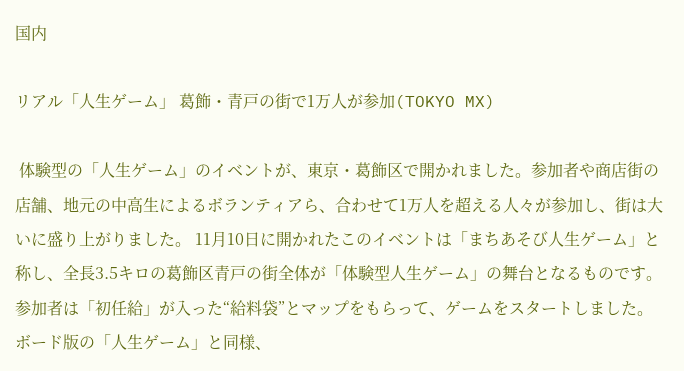国内

リアル「人生ゲーム」 葛飾・青戸の街で1万人が参加(TOKYO MX)

 体験型の「人生ゲーム」のイベントが、東京・葛飾区で開かれました。参加者や商店街の店舗、地元の中高生によるボランティアら、合わせて1万人を超える人々が参加し、街は大いに盛り上がりました。 11月10日に開かれたこのイベントは「まちあそび人生ゲーム」と称し、全長3.5キロの葛飾区青戸の街全体が「体験型人生ゲーム」の舞台となるものです。参加者は「初任給」が入った“給料袋”とマップをもらって、ゲームをスタートしました。ボード版の「人生ゲーム」と同様、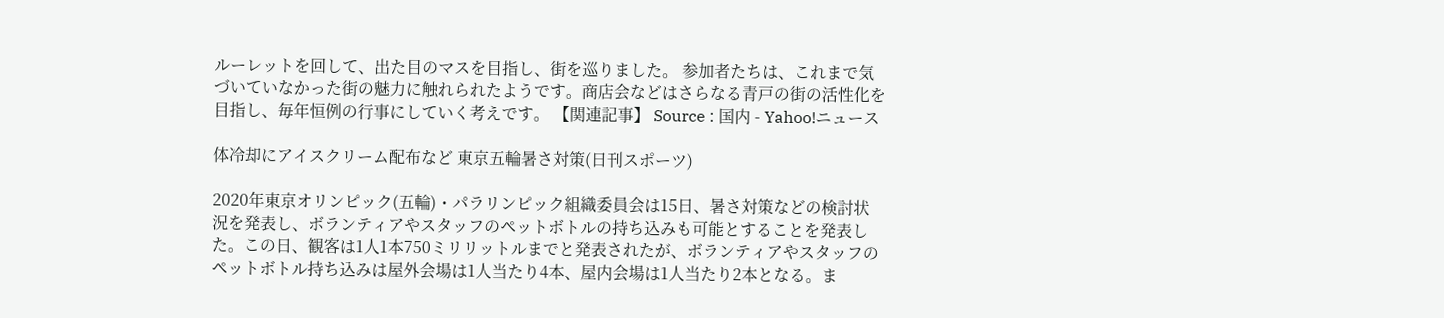ルーレットを回して、出た目のマスを目指し、街を巡りました。 参加者たちは、これまで気づいていなかった街の魅力に触れられたようです。商店会などはさらなる青戸の街の活性化を目指し、毎年恒例の行事にしていく考えです。 【関連記事】 Source : 国内 - Yahoo!ニュース

体冷却にアイスクリーム配布など 東京五輪暑さ対策(日刊スポーツ)

2020年東京オリンピック(五輪)・パラリンピック組織委員会は15日、暑さ対策などの検討状況を発表し、ボランティアやスタッフのペットボトルの持ち込みも可能とすることを発表した。この日、観客は1人1本750ミリリットルまでと発表されたが、ボランティアやスタッフのペットボトル持ち込みは屋外会場は1人当たり4本、屋内会場は1人当たり2本となる。ま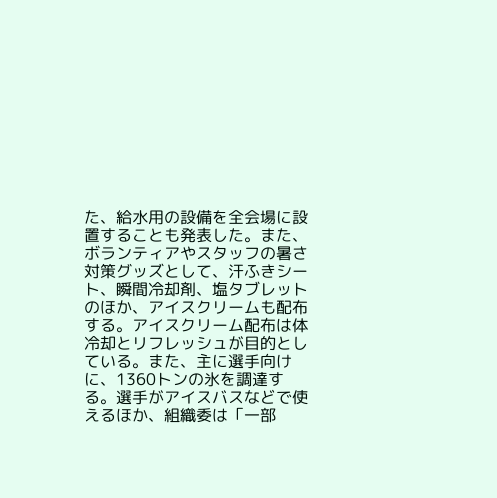た、給水用の設備を全会場に設置することも発表した。また、ボランティアやスタッフの暑さ対策グッズとして、汗ふきシート、瞬間冷却剤、塩タブレットのほか、アイスクリームも配布する。アイスクリーム配布は体冷却とリフレッシュが目的としている。また、主に選手向けに、1360トンの氷を調達する。選手がアイスバスなどで使えるほか、組織委は「一部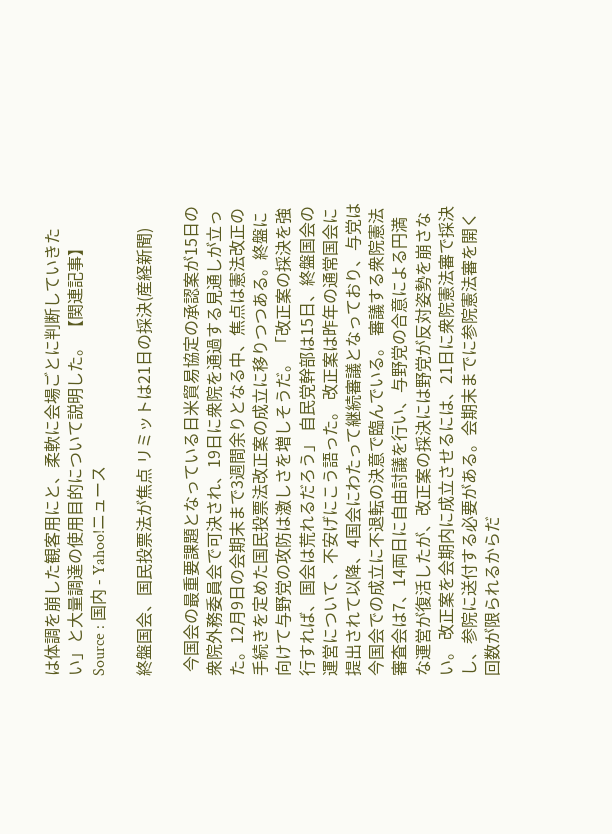は体調を崩した観客用にと、柔軟に会場ごとに判断していきたい」と大量調達の使用目的について説明した。 【関連記事】 Source : 国内 - Yahoo!ニュース

終盤国会、国民投票法が焦点 リミットは21日の採決(産経新聞)

 今国会の最重要課題となっている日米貿易協定の承認案が15日の衆院外務委員会で可決され、19日に衆院を通過する見通しが立った。12月9日の会期末まで3週間余りとなる中、焦点は憲法改正の手続きを定めた国民投票法改正案の成立に移りつつある。終盤に向けて与野党の攻防は激しさを増しそうだ。 「改正案の採決を強行すれば、国会は荒れるだろう」 自民党幹部は15日、終盤国会の運営について、不安げにこう語った。 改正案は昨年の通常国会に提出されて以降、4国会にわたって継続審議となっており、与党は今国会での成立に不退転の決意で臨んでいる。 審議する衆院憲法審査会は7、14両日に自由討議を行い、与野党の合意による円満な運営が復活したが、改正案の採決には野党が反対姿勢を崩さない。 改正案を会期内に成立させるには、21日に衆院憲法審で採決し、参院に送付する必要がある。会期末までに参院憲法審を開く回数が限られるからだ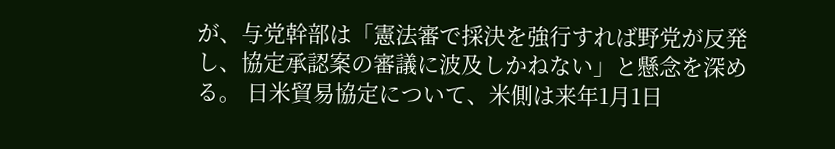が、与党幹部は「憲法審で採決を強行すれば野党が反発し、協定承認案の審議に波及しかねない」と懸念を深める。 日米貿易協定について、米側は来年1月1日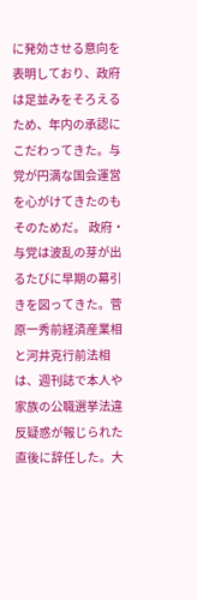に発効させる意向を表明しており、政府は足並みをそろえるため、年内の承認にこだわってきた。与党が円満な国会運営を心がけてきたのもそのためだ。 政府・与党は波乱の芽が出るたびに早期の幕引きを図ってきた。菅原一秀前経済産業相と河井克行前法相は、週刊誌で本人や家族の公職選挙法違反疑惑が報じられた直後に辞任した。大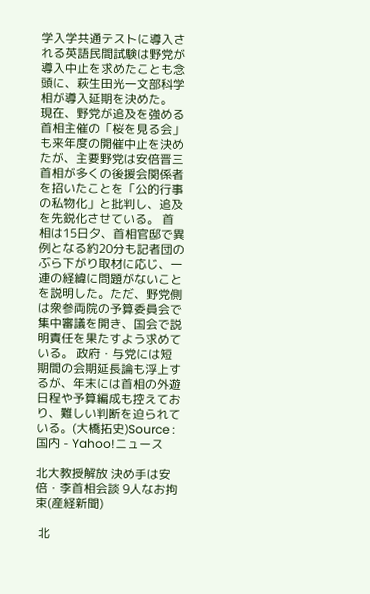学入学共通テストに導入される英語民間試験は野党が導入中止を求めたことも念頭に、萩生田光一文部科学相が導入延期を決めた。 現在、野党が追及を強める首相主催の「桜を見る会」も来年度の開催中止を決めたが、主要野党は安倍晋三首相が多くの後援会関係者を招いたことを「公的行事の私物化」と批判し、追及を先鋭化させている。 首相は15日夕、首相官邸で異例となる約20分も記者団のぶら下がり取材に応じ、一連の経緯に問題がないことを説明した。ただ、野党側は衆参両院の予算委員会で集中審議を開き、国会で説明責任を果たすよう求めている。 政府・与党には短期間の会期延長論も浮上するが、年末には首相の外遊日程や予算編成も控えており、難しい判断を迫られている。(大橋拓史)Source : 国内 - Yahoo!ニュース

北大教授解放 決め手は安倍・李首相会談 9人なお拘束(産経新聞)

 北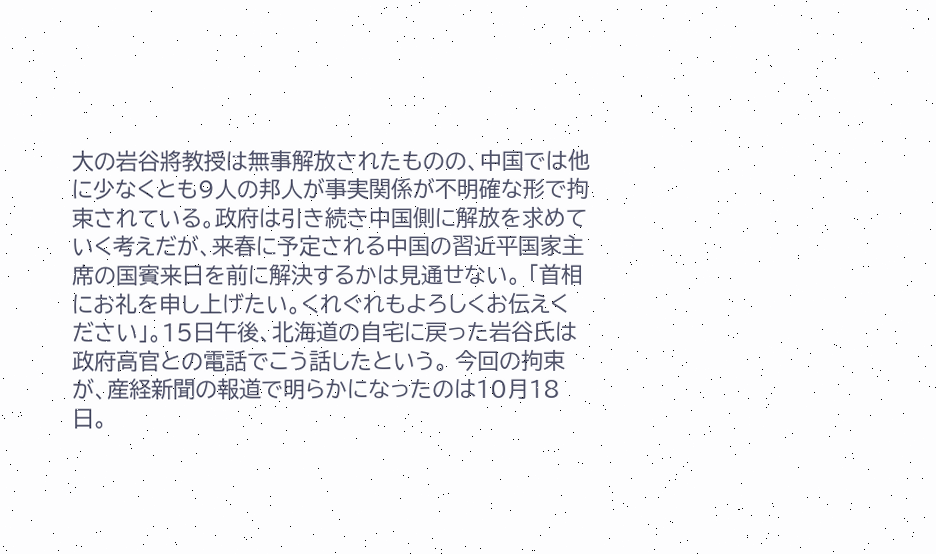大の岩谷將教授は無事解放されたものの、中国では他に少なくとも9人の邦人が事実関係が不明確な形で拘束されている。政府は引き続き中国側に解放を求めていく考えだが、来春に予定される中国の習近平国家主席の国賓来日を前に解決するかは見通せない。 「首相にお礼を申し上げたい。くれぐれもよろしくお伝えください」。15日午後、北海道の自宅に戻った岩谷氏は政府高官との電話でこう話したという。 今回の拘束が、産経新聞の報道で明らかになったのは10月18日。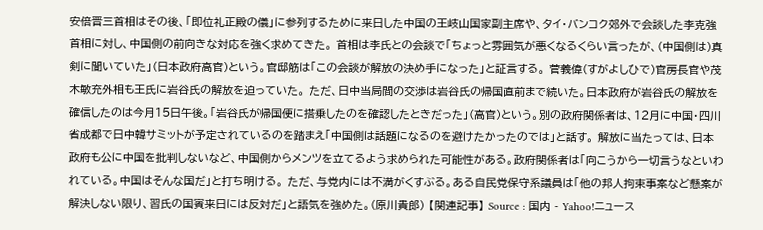安倍晋三首相はその後、「即位礼正殿の儀」に参列するために来日した中国の王岐山国家副主席や、タイ・バンコク郊外で会談した李克強首相に対し、中国側の前向きな対応を強く求めてきた。 首相は李氏との会談で「ちょっと雰囲気が悪くなるくらい言ったが、(中国側は)真剣に聞いていた」(日本政府高官)という。官邸筋は「この会談が解放の決め手になった」と証言する。 菅義偉(すがよしひで)官房長官や茂木敏充外相も王氏に岩谷氏の解放を迫っていた。 ただ、日中当局間の交渉は岩谷氏の帰国直前まで続いた。日本政府が岩谷氏の解放を確信したのは今月15日午後。「岩谷氏が帰国便に搭乗したのを確認したときだった」(高官)という。別の政府関係者は、12月に中国・四川省成都で日中韓サミットが予定されているのを踏まえ「中国側は話題になるのを避けたかったのでは」と話す。 解放に当たっては、日本政府も公に中国を批判しないなど、中国側からメンツを立てるよう求められた可能性がある。政府関係者は「向こうから一切言うなといわれている。中国はそんな国だ」と打ち明ける。 ただ、与党内には不満がくすぶる。ある自民党保守系議員は「他の邦人拘束事案など懸案が解決しない限り、習氏の国賓来日には反対だ」と語気を強めた。(原川貴郎) 【関連記事】 Source : 国内 - Yahoo!ニュース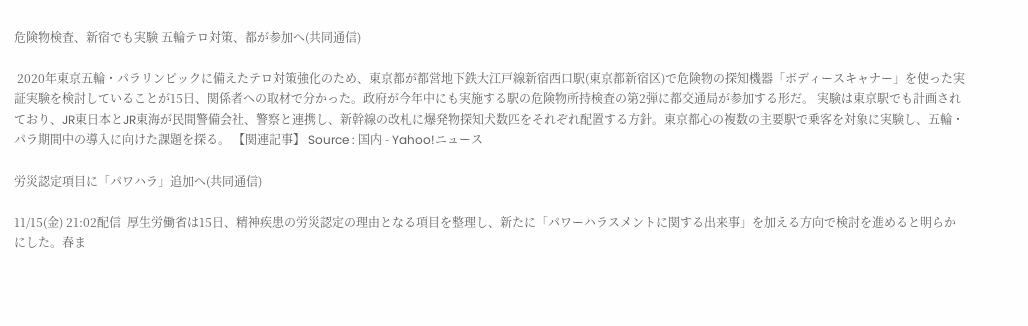危険物検査、新宿でも実験 五輪テロ対策、都が参加へ(共同通信)

 2020年東京五輪・パラリンピックに備えたテロ対策強化のため、東京都が都営地下鉄大江戸線新宿西口駅(東京都新宿区)で危険物の探知機器「ボディースキャナー」を使った実証実験を検討していることが15日、関係者への取材で分かった。政府が今年中にも実施する駅の危険物所持検査の第2弾に都交通局が参加する形だ。 実験は東京駅でも計画されており、JR東日本とJR東海が民間警備会社、警察と連携し、新幹線の改札に爆発物探知犬数匹をそれぞれ配置する方針。東京都心の複数の主要駅で乗客を対象に実験し、五輪・パラ期間中の導入に向けた課題を探る。 【関連記事】 Source : 国内 - Yahoo!ニュース

労災認定項目に「パワハラ」追加へ(共同通信)

11/15(金) 21:02配信  厚生労働省は15日、精神疾患の労災認定の理由となる項目を整理し、新たに「パワーハラスメントに関する出来事」を加える方向で検討を進めると明らかにした。春ま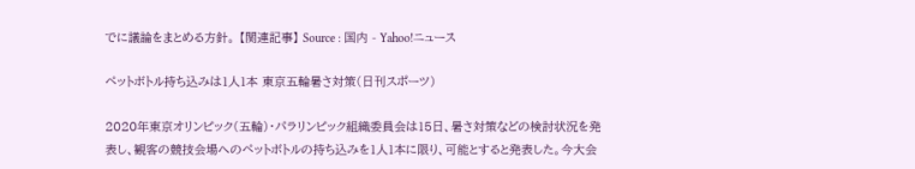でに議論をまとめる方針。 【関連記事】 Source : 国内 - Yahoo!ニュース

ペットボトル持ち込みは1人1本 東京五輪暑さ対策(日刊スポーツ)

2020年東京オリンピック(五輪)・パラリンピック組織委員会は15日、暑さ対策などの検討状況を発表し、観客の競技会場へのペットボトルの持ち込みを1人1本に限り、可能とすると発表した。今大会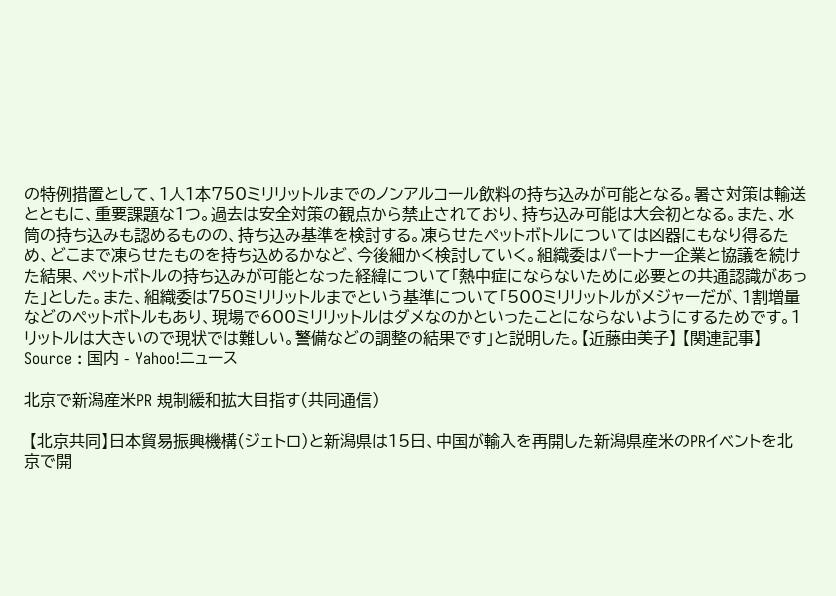の特例措置として、1人1本750ミリリットルまでのノンアルコール飲料の持ち込みが可能となる。暑さ対策は輸送とともに、重要課題な1つ。過去は安全対策の観点から禁止されており、持ち込み可能は大会初となる。また、水筒の持ち込みも認めるものの、持ち込み基準を検討する。凍らせたペットボトルについては凶器にもなり得るため、どこまで凍らせたものを持ち込めるかなど、今後細かく検討していく。組織委はパートナー企業と協議を続けた結果、ペットボトルの持ち込みが可能となった経緯について「熱中症にならないために必要との共通認識があった」とした。また、組織委は750ミリリットルまでという基準について「500ミリリットルがメジャーだが、1割増量などのペットボトルもあり、現場で600ミリリットルはダメなのかといったことにならないようにするためです。1リットルは大きいので現状では難しい。警備などの調整の結果です」と説明した。【近藤由美子】 【関連記事】 Source : 国内 - Yahoo!ニュース

北京で新潟産米PR 規制緩和拡大目指す(共同通信)

 【北京共同】日本貿易振興機構(ジェトロ)と新潟県は15日、中国が輸入を再開した新潟県産米のPRイベントを北京で開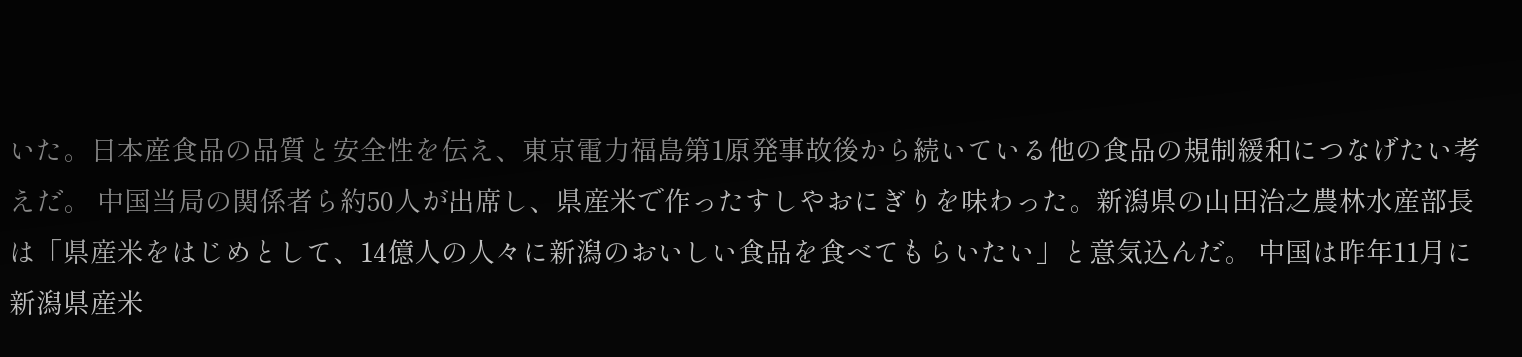いた。日本産食品の品質と安全性を伝え、東京電力福島第1原発事故後から続いている他の食品の規制緩和につなげたい考えだ。 中国当局の関係者ら約50人が出席し、県産米で作ったすしやおにぎりを味わった。新潟県の山田治之農林水産部長は「県産米をはじめとして、14億人の人々に新潟のおいしい食品を食べてもらいたい」と意気込んだ。 中国は昨年11月に新潟県産米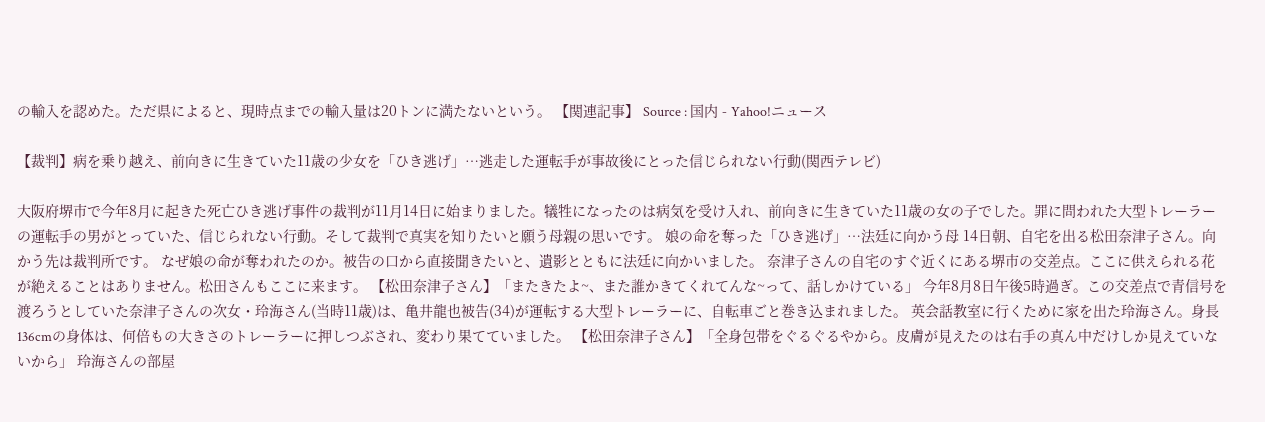の輸入を認めた。ただ県によると、現時点までの輸入量は20トンに満たないという。 【関連記事】 Source : 国内 - Yahoo!ニュース

【裁判】病を乗り越え、前向きに生きていた11歳の少女を「ひき逃げ」…逃走した運転手が事故後にとった信じられない行動(関西テレビ)

大阪府堺市で今年8月に起きた死亡ひき逃げ事件の裁判が11月14日に始まりました。犠牲になったのは病気を受け入れ、前向きに生きていた11歳の女の子でした。罪に問われた大型トレーラーの運転手の男がとっていた、信じられない行動。そして裁判で真実を知りたいと願う母親の思いです。 娘の命を奪った「ひき逃げ」…法廷に向かう母 14日朝、自宅を出る松田奈津子さん。向かう先は裁判所です。 なぜ娘の命が奪われたのか。被告の口から直接聞きたいと、遺影とともに法廷に向かいました。 奈津子さんの自宅のすぐ近くにある堺市の交差点。ここに供えられる花が絶えることはありません。松田さんもここに来ます。 【松田奈津子さん】「またきたよ~、また誰かきてくれてんな~って、話しかけている」 今年8月8日午後5時過ぎ。この交差点で青信号を渡ろうとしていた奈津子さんの次女・玲海さん(当時11歳)は、亀井龍也被告(34)が運転する大型トレーラーに、自転車ごと巻き込まれました。 英会話教室に行くために家を出た玲海さん。身長136cmの身体は、何倍もの大きさのトレーラーに押しつぶされ、変わり果てていました。 【松田奈津子さん】「全身包帯をぐるぐるやから。皮膚が見えたのは右手の真ん中だけしか見えていないから」 玲海さんの部屋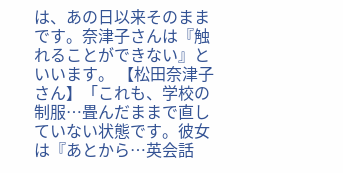は、あの日以来そのままです。奈津子さんは『触れることができない』といいます。 【松田奈津子さん】「これも、学校の制服…畳んだままで直していない状態です。彼女は『あとから…英会話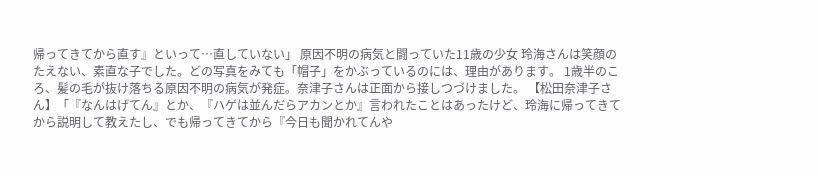帰ってきてから直す』といって…直していない」 原因不明の病気と闘っていた11歳の少女 玲海さんは笑顔のたえない、素直な子でした。どの写真をみても「帽子」をかぶっているのには、理由があります。 1歳半のころ、髪の毛が抜け落ちる原因不明の病気が発症。奈津子さんは正面から接しつづけました。 【松田奈津子さん】「『なんはげてん』とか、『ハゲは並んだらアカンとか』言われたことはあったけど、玲海に帰ってきてから説明して教えたし、でも帰ってきてから『今日も聞かれてんや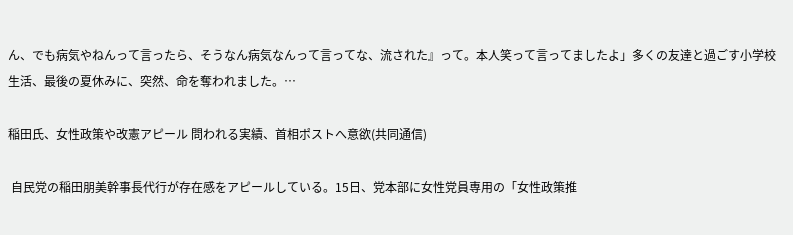ん、でも病気やねんって言ったら、そうなん病気なんって言ってな、流された』って。本人笑って言ってましたよ」多くの友達と過ごす小学校生活、最後の夏休みに、突然、命を奪われました。…

稲田氏、女性政策や改憲アピール 問われる実績、首相ポストへ意欲(共同通信)

 自民党の稲田朋美幹事長代行が存在感をアピールしている。15日、党本部に女性党員専用の「女性政策推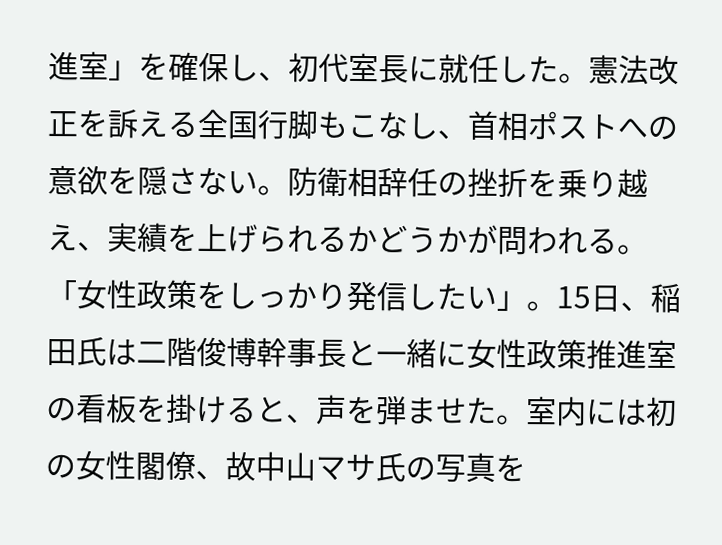進室」を確保し、初代室長に就任した。憲法改正を訴える全国行脚もこなし、首相ポストへの意欲を隠さない。防衛相辞任の挫折を乗り越え、実績を上げられるかどうかが問われる。 「女性政策をしっかり発信したい」。15日、稲田氏は二階俊博幹事長と一緒に女性政策推進室の看板を掛けると、声を弾ませた。室内には初の女性閣僚、故中山マサ氏の写真を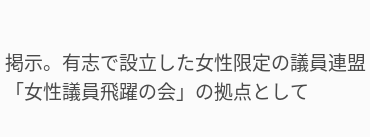掲示。有志で設立した女性限定の議員連盟「女性議員飛躍の会」の拠点として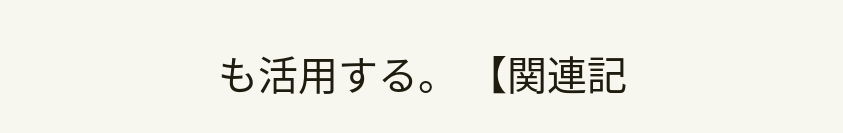も活用する。 【関連記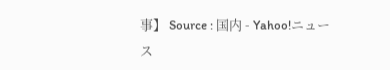事】 Source : 国内 - Yahoo!ニュース